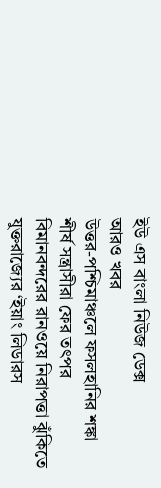ইউ এস বাংলা নিউজ ডেক্স
আরও খবর
উত্তর-পশ্চিমাঞ্চলে ফসলহানির শঙ্কা
শীর্ষ সন্ত্রাসীরা ফের তৎপর
বিমানবন্দরের রানওয়ে নিরাপত্তা ঝুঁকিতে
যুক্তরাজ্যের ‘ইয়াং লিডারস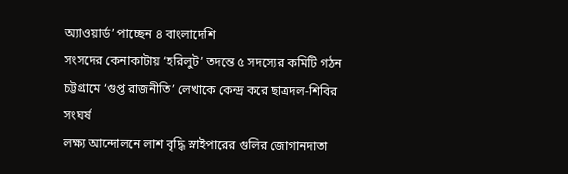অ্যাওয়ার্ড’ পাচ্ছেন ৪ বাংলাদেশি
সংসদের কেনাকাটায় ‘হরিলুট’ তদন্তে ৫ সদস্যের কমিটি গঠন
চট্টগ্রামে ‘গুপ্ত রাজনীতি’ লেখাকে কেন্দ্র করে ছাত্রদল-শিবির সংঘর্ষ
লক্ষ্য আন্দোলনে লাশ বৃদ্ধি স্নাইপারের গুলির জোগানদাতা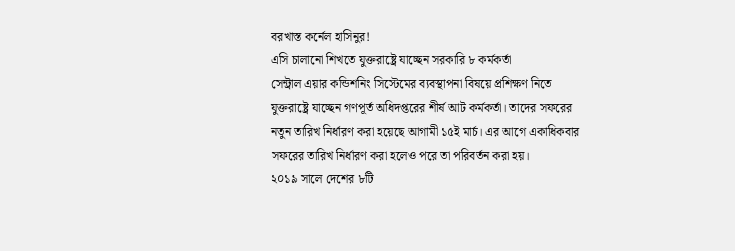বরখাস্ত কর্নেল হাসিনুর!
এসি চালানো শিখতে যুক্তরাষ্ট্রে যাচ্ছেন সরকারি ৮ কর্মকর্তা
সেন্ট্রাল এয়ার কন্ডিশনিং সিস্টেমের ব্যবস্থাপনা বিষয়ে প্রশিক্ষণ নিতে যুক্তরাষ্ট্রে যাচ্ছেন গণপূর্ত অধিদপ্তরের শীর্ষ আট কর্মকর্তা। তাদের সফরের নতুন তারিখ নির্ধারণ করা হয়েছে আগামী ১৫ই মার্চ। এর আগে একাধিকবার সফরের তারিখ নির্ধারণ করা হলেও পরে তা পরিবর্তন করা হয়।
২০১৯ সালে দেশের ৮টি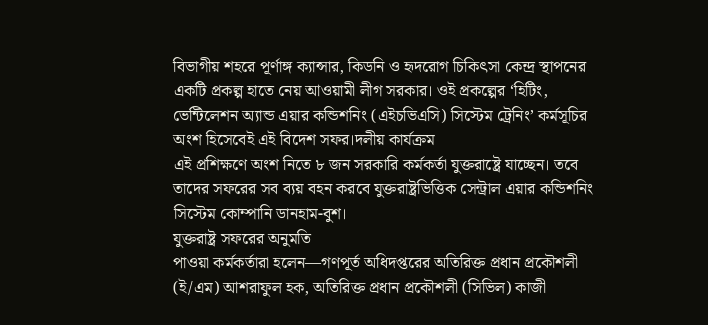বিভাগীয় শহরে পূর্ণাঙ্গ ক্যান্সার, কিডনি ও হৃদরোগ চিকিৎসা কেন্দ্র স্থাপনের একটি প্রকল্প হাতে নেয় আওয়ামী লীগ সরকার। ওই প্রকল্পের ‘হিটিং, ভেন্টিলেশন অ্যান্ড এয়ার কন্ডিশনিং (এইচভিএসি) সিস্টেম ট্রেনিং’ কর্মসূচির অংশ হিসেবেই এই বিদেশ সফর।দলীয় কার্যক্রম
এই প্রশিক্ষণে অংশ নিতে ৮ জন সরকারি কর্মকর্তা যুক্তরাষ্ট্রে যাচ্ছেন। তবে তাদের সফরের সব ব্যয় বহন করবে যুক্তরাষ্ট্রভিত্তিক সেন্ট্রাল এয়ার কন্ডিশনিং সিস্টেম কোম্পানি ডানহাম-বুশ।
যুক্তরাষ্ট্র সফরের অনুমতি
পাওয়া কর্মকর্তারা হলেন—গণপূর্ত অধিদপ্তরের অতিরিক্ত প্রধান প্রকৌশলী (ই/এম) আশরাফুল হক, অতিরিক্ত প্রধান প্রকৌশলী (সিভিল) কাজী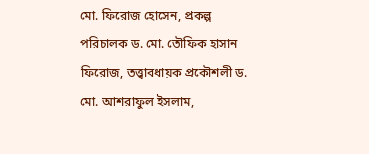মো. ফিরোজ হোসেন, প্রকল্প পরিচালক ড. মো. তৌফিক হাসান ফিরোজ, তত্ত্বাবধায়ক প্রকৌশলী ড. মো. আশরাফুল ইসলাম,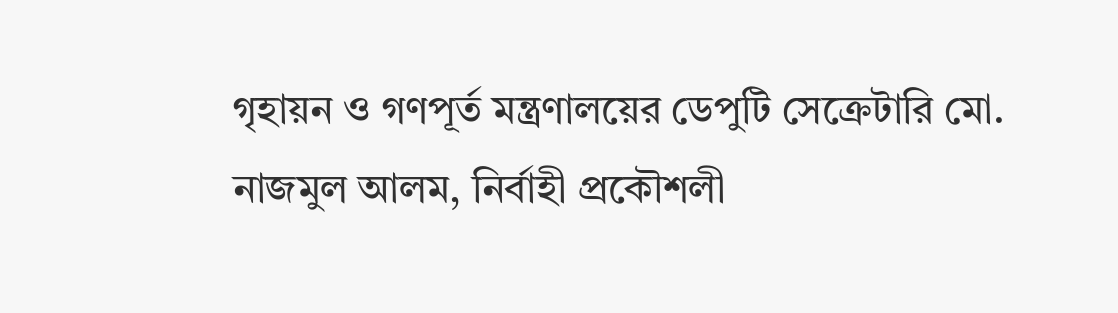গৃহায়ন ও গণপূর্ত মন্ত্রণালয়ের ডেপুটি সেক্রেটারি মো. নাজমুল আলম, নির্বাহী প্রকৌশলী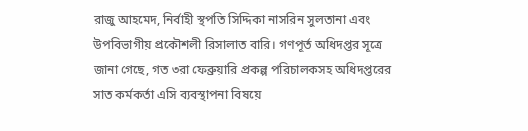রাজু আহমেদ, নির্বাহী স্থপতি সিদ্দিকা নাসরিন সুলতানা এবং উপবিভাগীয় প্রকৌশলী রিসালাত বারি। গণপূর্ত অধিদপ্তর সূত্রে জানা গেছে, গত ৩রা ফেব্রুয়ারি প্রকল্প পরিচালকসহ অধিদপ্তরের সাত কর্মকর্তা এসি ব্যবস্থাপনা বিষয়ে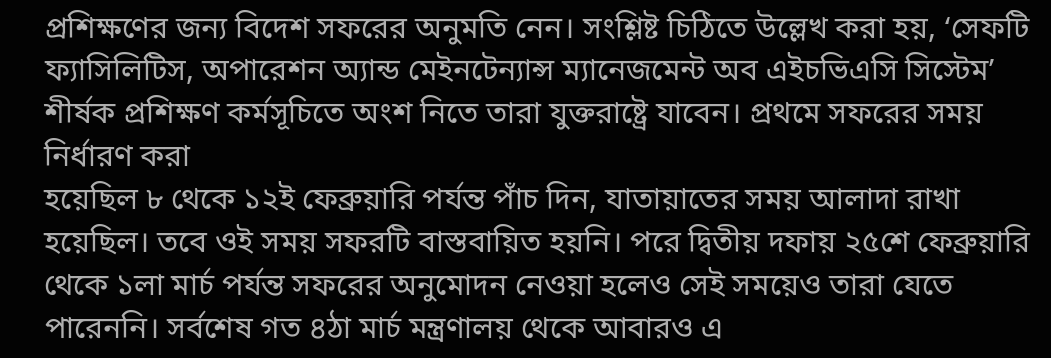প্রশিক্ষণের জন্য বিদেশ সফরের অনুমতি নেন। সংশ্লিষ্ট চিঠিতে উল্লেখ করা হয়, ‘সেফটি ফ্যাসিলিটিস, অপারেশন অ্যান্ড মেইনটেন্যান্স ম্যানেজমেন্ট অব এইচভিএসি সিস্টেম’ শীর্ষক প্রশিক্ষণ কর্মসূচিতে অংশ নিতে তারা যুক্তরাষ্ট্রে যাবেন। প্রথমে সফরের সময় নির্ধারণ করা
হয়েছিল ৮ থেকে ১২ই ফেব্রুয়ারি পর্যন্ত পাঁচ দিন, যাতায়াতের সময় আলাদা রাখা হয়েছিল। তবে ওই সময় সফরটি বাস্তবায়িত হয়নি। পরে দ্বিতীয় দফায় ২৫শে ফেব্রুয়ারি থেকে ১লা মার্চ পর্যন্ত সফরের অনুমোদন নেওয়া হলেও সেই সময়েও তারা যেতে পারেননি। সর্বশেষ গত ৪ঠা মার্চ মন্ত্রণালয় থেকে আবারও এ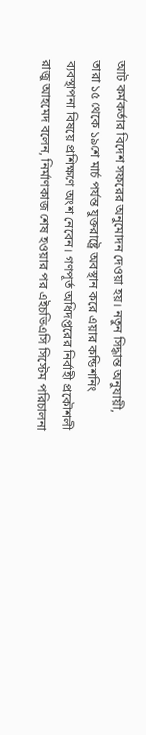আট কর্মকর্তার বিদেশ সফরের অনুমোদন দেওয়া হয়। নতুন সিদ্ধান্ত অনুযায়ী, তারা ১৫ থেকে ১৯শে মার্চ পর্যন্ত যুক্তরাষ্ট্রে অবস্থান করে এয়ার কন্ডিশনিং ব্যবস্থাপনা বিষয়ে প্রশিক্ষণে অংশ নেবেন। গণপূর্ত অধিদপ্তরের নির্বাহী প্রকৌশলী রাজু আহমেদ বলেন, নির্মাণকাজ শেষ হওয়ার পর এইচভিএসি সিস্টেম পরিচালনা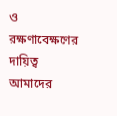ও রক্ষণাবেক্ষণের দায়িত্ব আমাদের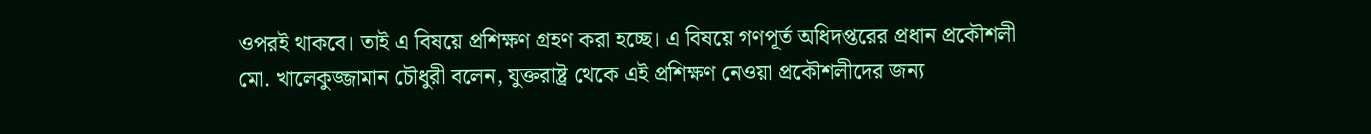ওপরই থাকবে। তাই এ বিষয়ে প্রশিক্ষণ গ্রহণ করা হচ্ছে। এ বিষয়ে গণপূর্ত অধিদপ্তরের প্রধান প্রকৌশলী
মো. খালেকুজ্জামান চৌধুরী বলেন, যুক্তরাষ্ট্র থেকে এই প্রশিক্ষণ নেওয়া প্রকৌশলীদের জন্য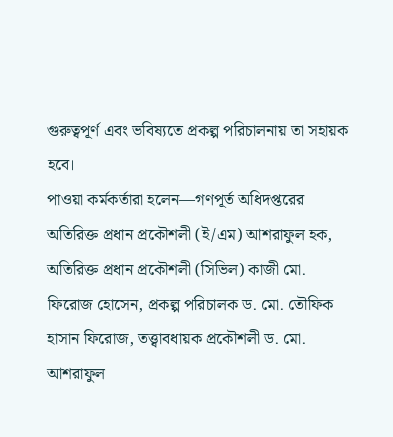গুরুত্বপূর্ণ এবং ভবিষ্যতে প্রকল্প পরিচালনায় তা সহায়ক হবে।
পাওয়া কর্মকর্তারা হলেন—গণপূর্ত অধিদপ্তরের অতিরিক্ত প্রধান প্রকৌশলী (ই/এম) আশরাফুল হক, অতিরিক্ত প্রধান প্রকৌশলী (সিভিল) কাজী মো. ফিরোজ হোসেন, প্রকল্প পরিচালক ড. মো. তৌফিক হাসান ফিরোজ, তত্ত্বাবধায়ক প্রকৌশলী ড. মো. আশরাফুল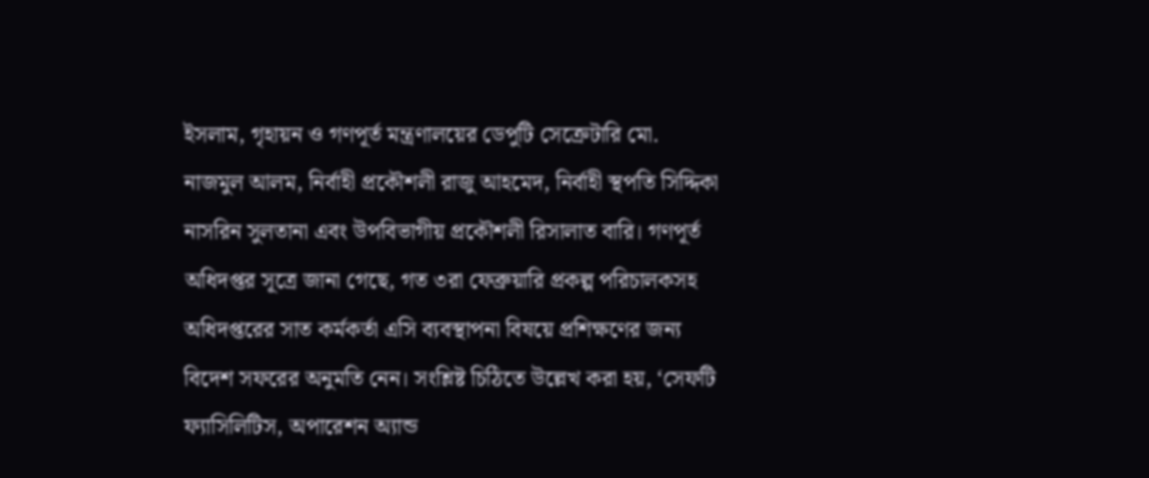ইসলাম, গৃহায়ন ও গণপূর্ত মন্ত্রণালয়ের ডেপুটি সেক্রেটারি মো. নাজমুল আলম, নির্বাহী প্রকৌশলী রাজু আহমেদ, নির্বাহী স্থপতি সিদ্দিকা নাসরিন সুলতানা এবং উপবিভাগীয় প্রকৌশলী রিসালাত বারি। গণপূর্ত অধিদপ্তর সূত্রে জানা গেছে, গত ৩রা ফেব্রুয়ারি প্রকল্প পরিচালকসহ অধিদপ্তরের সাত কর্মকর্তা এসি ব্যবস্থাপনা বিষয়ে প্রশিক্ষণের জন্য বিদেশ সফরের অনুমতি নেন। সংশ্লিষ্ট চিঠিতে উল্লেখ করা হয়, ‘সেফটি ফ্যাসিলিটিস, অপারেশন অ্যান্ড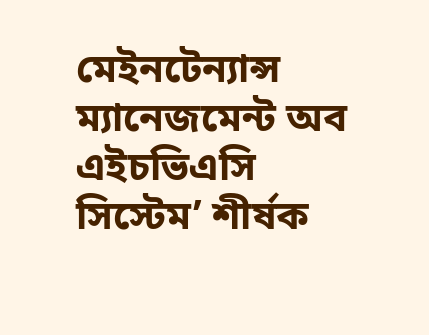মেইনটেন্যান্স ম্যানেজমেন্ট অব এইচভিএসি সিস্টেম’ শীর্ষক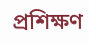প্রশিক্ষণ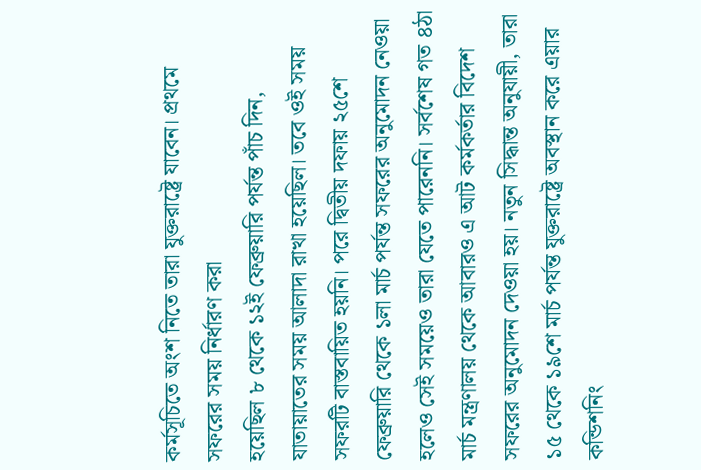কর্মসূচিতে অংশ নিতে তারা যুক্তরাষ্ট্রে যাবেন। প্রথমে সফরের সময় নির্ধারণ করা
হয়েছিল ৮ থেকে ১২ই ফেব্রুয়ারি পর্যন্ত পাঁচ দিন, যাতায়াতের সময় আলাদা রাখা হয়েছিল। তবে ওই সময় সফরটি বাস্তবায়িত হয়নি। পরে দ্বিতীয় দফায় ২৫শে ফেব্রুয়ারি থেকে ১লা মার্চ পর্যন্ত সফরের অনুমোদন নেওয়া হলেও সেই সময়েও তারা যেতে পারেননি। সর্বশেষ গত ৪ঠা মার্চ মন্ত্রণালয় থেকে আবারও এ আট কর্মকর্তার বিদেশ সফরের অনুমোদন দেওয়া হয়। নতুন সিদ্ধান্ত অনুযায়ী, তারা ১৫ থেকে ১৯শে মার্চ পর্যন্ত যুক্তরাষ্ট্রে অবস্থান করে এয়ার কন্ডিশনিং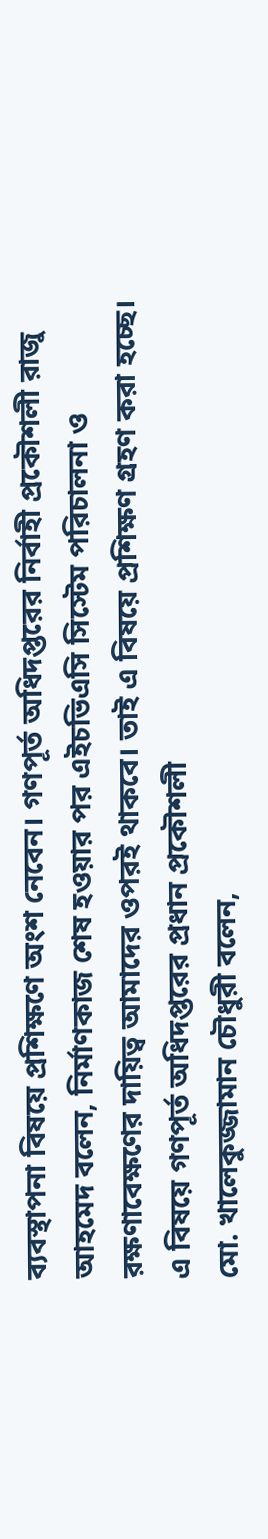ব্যবস্থাপনা বিষয়ে প্রশিক্ষণে অংশ নেবেন। গণপূর্ত অধিদপ্তরের নির্বাহী প্রকৌশলী রাজু আহমেদ বলেন, নির্মাণকাজ শেষ হওয়ার পর এইচভিএসি সিস্টেম পরিচালনা ও রক্ষণাবেক্ষণের দায়িত্ব আমাদের ওপরই থাকবে। তাই এ বিষয়ে প্রশিক্ষণ গ্রহণ করা হচ্ছে। এ বিষয়ে গণপূর্ত অধিদপ্তরের প্রধান প্রকৌশলী
মো. খালেকুজ্জামান চৌধুরী বলেন,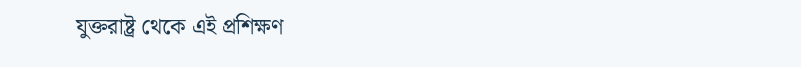যুক্তরাষ্ট্র থেকে এই প্রশিক্ষণ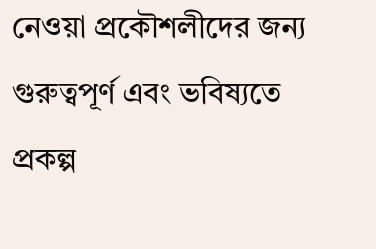নেওয়া প্রকৌশলীদের জন্য গুরুত্বপূর্ণ এবং ভবিষ্যতে প্রকল্প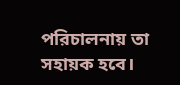পরিচালনায় তা সহায়ক হবে।